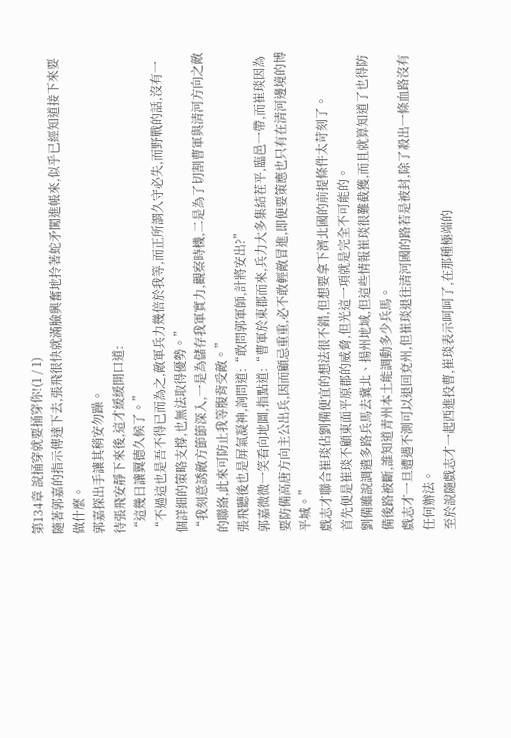第134章 說捅穿就要捅穿你!(1 / 1)
隨著郭嘉的指示傳達下去,張飛很快就滿臉興奮地拎著蛇矛闖進帳來,似乎已經知道接下來要做什麼。
郭嘉探出手讓其稍安勿躁。
待張飛安靜下來後,這才緩緩開口道:
“這幾日讓翼德久候了。”
“不過這也是吾不得已而為之,敵軍兵力幾倍於我等,而正所謂久守必失,而野戰的話,沒有一個詳細的策略支撐,也無法取得優勢。”
“我刻意誘敵方節節深入,一是為儲存我軍實力,觀察時機,二是為了切割曹軍與清河方向之敵的聯絡,此來可防止我等腹背受敵。”
張飛聽後也是屏氣凝神,詢問道:“敢問郭軍師,計將安出?”
郭嘉微微一笑看向地圖,指點道:“曹軍於東郡而來,兵力大多集結茬平,臨邑一帶,而崔琰因為要防備高唐方向主公出兵,因而顧忌重重,必不敢輕敵冒進,即便要策應也只有在清河邊境的博平城。”
戲志才聯合崔琰佔劉備便宜的想法很不錯,但想要拿下濟北國的前提條件太苛刻了。
首先便是崔琰不顧東面平原郡的威脅,但光這一項就是完全不可能的。
劉備雖說調遣多路兵馬去冀北、揚州地域,但這些情報崔琰很難截獲,而且就算知道了也得防備後路被斷,誰知道青州本土能調動多少兵馬。
戲志才一旦遭遇不測可以退回兗州,但崔琰退往清河國的路若是被封,除了殺出一條血路沒有任何辦法。
至於說隨戲志才一起西進投曹,崔琰表示呵呵了,在那種極端的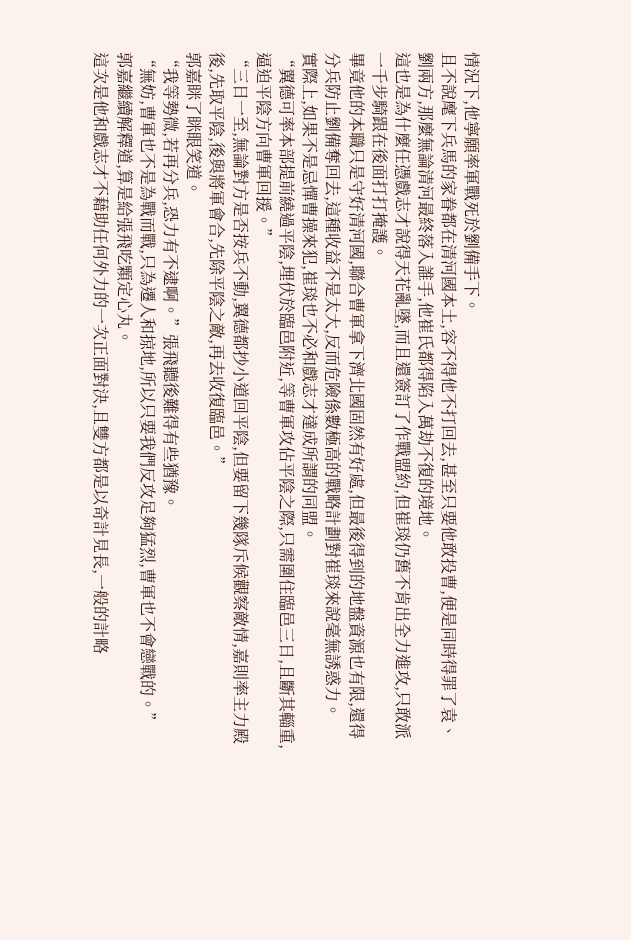情況下,他寧願率軍戰死於劉備手下。
且不說麾下兵馬的家眷都在清河國本土,容不得他不打回去,甚至只要他敢投曹,便是同時得罪了袁、劉兩方,那麼無論清河最終落入誰手,他崔氏都得陷入萬劫不復的境地。
這也是為什麼任憑戲志才說得天花亂墜,而且還簽訂了作戰盟約,但崔琰仍舊不肯出全力進攻,只敢派一千步騎跟在後面打打掩護。
畢竟他的本職只是守好清河國,聯合曹軍拿下濟北國固然有好處,但最後得到的地盤資源也有限,還得分兵防止劉備奪回去,這種收益不是太大,反而危險係數極高的戰略計劃對崔琰來說毫無誘惑力。
實際上,如果不是忌憚曹操來犯,崔琰也不必和戲志才達成所謂的同盟。
“翼德可率本部提前繞過平陰,埋伏於臨邑附近,等曹軍攻佔平陰之際,只需圍住臨邑三日,且斷其輜重,逼迫平陰方向曹軍回援。”
“三日一至,無論對方是否按兵不動,翼德都抄小道回平陰,但要留下幾隊斥候觀察敵情,嘉則率主力殿後,先取平陰,後與將軍會合,先除平陰之敵,再去收復臨邑。”
郭嘉眯了眯眼笑道。
“我等勢微,若再分兵,恐力有不逮啊。”張飛聽後難得有些猶豫。
“無妨,曹軍也不是為戰而戰,只為遷人和掠地,所以只要我們反攻足夠猛烈,曹軍也不會戀戰的。”
郭嘉繼續解釋道,算是給張飛吃顆定心丸。
這次是他和戲志才不藉助任何外力的一次正面對決,且雙方都是以奇計見長,一般的計略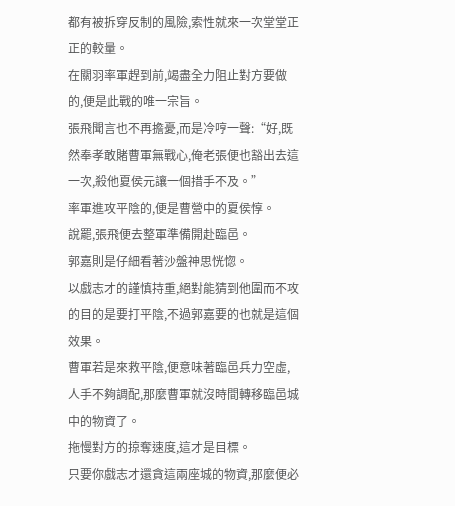都有被拆穿反制的風險,索性就來一次堂堂正正的較量。
在關羽率軍趕到前,竭盡全力阻止對方要做的,便是此戰的唯一宗旨。
張飛聞言也不再擔憂,而是冷哼一聲:“好,既然奉孝敢賭曹軍無戰心,俺老張便也豁出去這一次,殺他夏侯元讓一個措手不及。”
率軍進攻平陰的,便是曹營中的夏侯惇。
說罷,張飛便去整軍準備開赴臨邑。
郭嘉則是仔細看著沙盤神思恍惚。
以戲志才的謹慎持重,絕對能猜到他圍而不攻的目的是要打平陰,不過郭嘉要的也就是這個效果。
曹軍若是來救平陰,便意味著臨邑兵力空虛,人手不夠調配,那麼曹軍就沒時間轉移臨邑城中的物資了。
拖慢對方的掠奪速度,這才是目標。
只要你戲志才還貪這兩座城的物資,那麼便必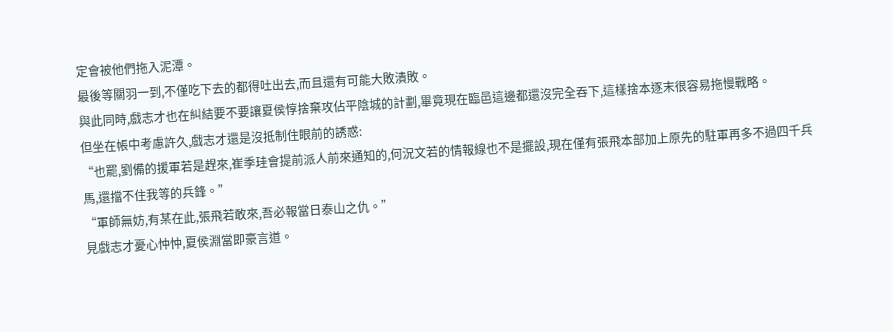定會被他們拖入泥潭。
最後等關羽一到,不僅吃下去的都得吐出去,而且還有可能大敗潰敗。
與此同時,戲志才也在糾結要不要讓夏侯惇捨棄攻佔平陰城的計劃,畢竟現在臨邑這邊都還沒完全吞下,這樣捨本逐末很容易拖慢戰略。
但坐在帳中考慮許久,戲志才還是沒抵制住眼前的誘惑:
“也罷,劉備的援軍若是趕來,崔季珪會提前派人前來通知的,何況文若的情報線也不是擺設,現在僅有張飛本部加上原先的駐軍再多不過四千兵馬,還擋不住我等的兵鋒。”
“軍師無妨,有某在此,張飛若敢來,吾必報當日泰山之仇。”
見戲志才憂心忡忡,夏侯淵當即豪言道。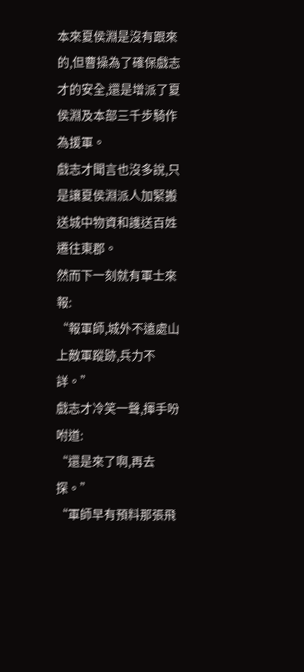本來夏侯淵是沒有跟來的,但曹操為了確保戲志才的安全,還是增派了夏侯淵及本部三千步騎作為援軍。
戲志才聞言也沒多說,只是讓夏侯淵派人加緊搬送城中物資和護送百姓遷往東郡。
然而下一刻就有軍士來報:
“報軍師,城外不遠處山上敵軍蹤跡,兵力不詳。”
戲志才冷笑一聲,揮手吩咐道:
“還是來了啊,再去探。”
“軍師早有預料那張飛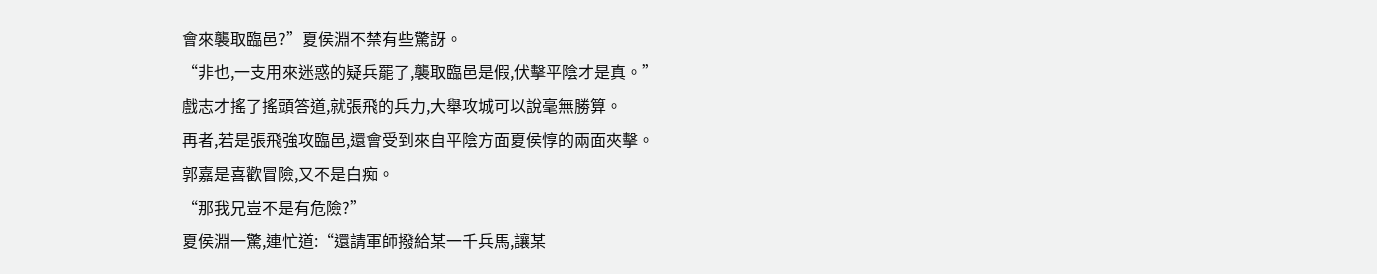會來襲取臨邑?”夏侯淵不禁有些驚訝。
“非也,一支用來迷惑的疑兵罷了,襲取臨邑是假,伏擊平陰才是真。”
戲志才搖了搖頭答道,就張飛的兵力,大舉攻城可以說毫無勝算。
再者,若是張飛強攻臨邑,還會受到來自平陰方面夏侯惇的兩面夾擊。
郭嘉是喜歡冒險,又不是白痴。
“那我兄豈不是有危險?”
夏侯淵一驚,連忙道:“還請軍師撥給某一千兵馬,讓某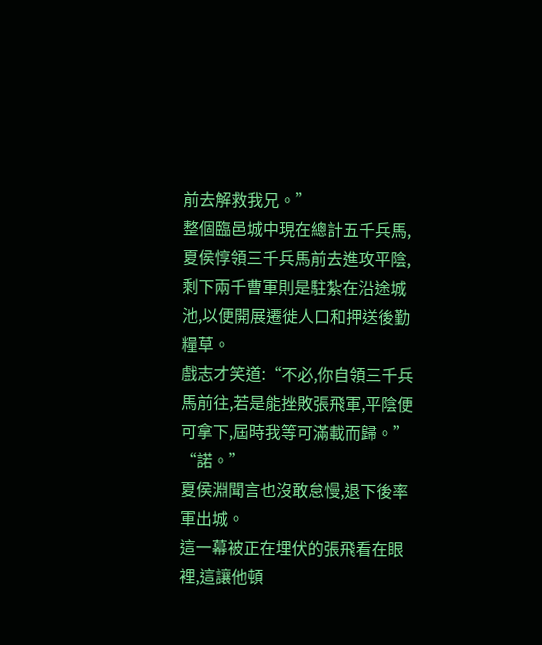前去解救我兄。”
整個臨邑城中現在總計五千兵馬,夏侯惇領三千兵馬前去進攻平陰,剩下兩千曹軍則是駐紮在沿途城池,以便開展遷徙人口和押送後勤糧草。
戲志才笑道:“不必,你自領三千兵馬前往,若是能挫敗張飛軍,平陰便可拿下,屆時我等可滿載而歸。”
“諾。”
夏侯淵聞言也沒敢怠慢,退下後率軍出城。
這一幕被正在埋伏的張飛看在眼裡,這讓他頓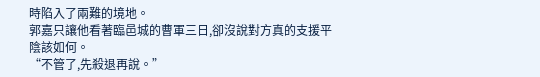時陷入了兩難的境地。
郭嘉只讓他看著臨邑城的曹軍三日,卻沒說對方真的支援平陰該如何。
“不管了,先殺退再說。”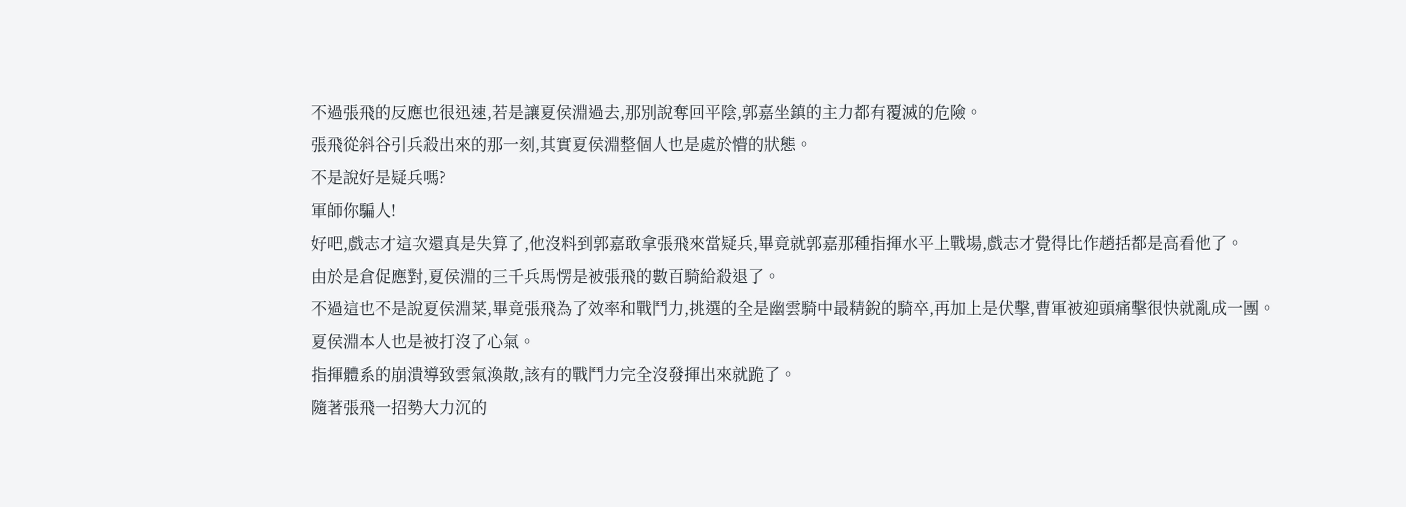不過張飛的反應也很迅速,若是讓夏侯淵過去,那別說奪回平陰,郭嘉坐鎮的主力都有覆滅的危險。
張飛從斜谷引兵殺出來的那一刻,其實夏侯淵整個人也是處於懵的狀態。
不是說好是疑兵嗎?
軍師你騙人!
好吧,戲志才這次還真是失算了,他沒料到郭嘉敢拿張飛來當疑兵,畢竟就郭嘉那種指揮水平上戰場,戲志才覺得比作趙括都是高看他了。
由於是倉促應對,夏侯淵的三千兵馬愣是被張飛的數百騎給殺退了。
不過這也不是說夏侯淵菜,畢竟張飛為了效率和戰鬥力,挑選的全是幽雲騎中最精銳的騎卒,再加上是伏擊,曹軍被迎頭痛擊很快就亂成一團。
夏侯淵本人也是被打沒了心氣。
指揮體系的崩潰導致雲氣渙散,該有的戰鬥力完全沒發揮出來就跪了。
隨著張飛一招勢大力沉的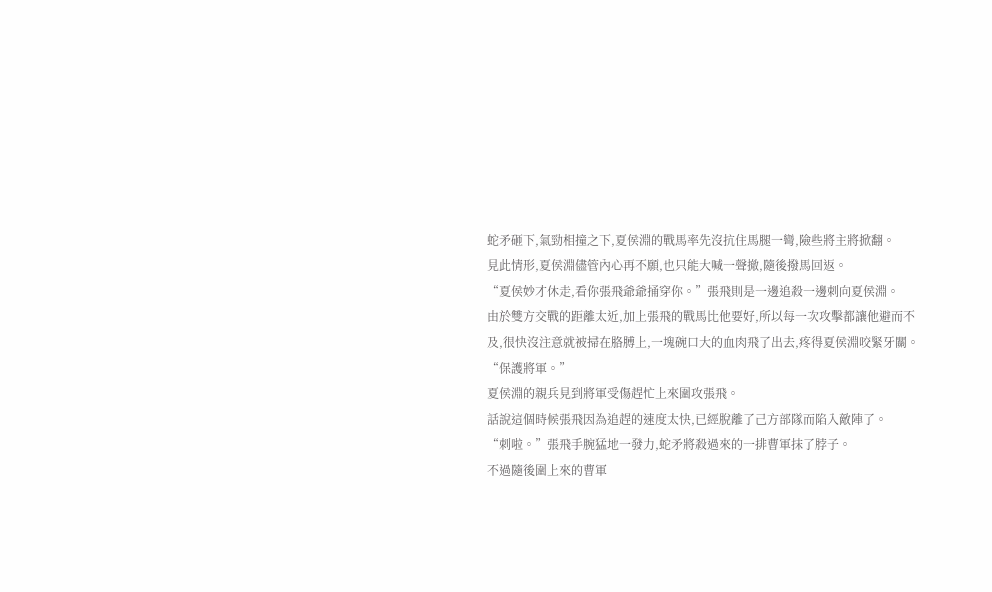蛇矛砸下,氣勁相撞之下,夏侯淵的戰馬率先沒抗住馬腿一彎,險些將主將掀翻。
見此情形,夏侯淵儘管內心再不願,也只能大喊一聲撤,隨後撥馬回返。
“夏侯妙才休走,看你張飛爺爺捅穿你。”張飛則是一邊追殺一邊刺向夏侯淵。
由於雙方交戰的距離太近,加上張飛的戰馬比他要好,所以每一次攻擊都讓他避而不及,很快沒注意就被掃在胳膊上,一塊碗口大的血肉飛了出去,疼得夏侯淵咬緊牙關。
“保護將軍。”
夏侯淵的親兵見到將軍受傷趕忙上來圍攻張飛。
話說這個時候張飛因為追趕的速度太快,已經脫離了己方部隊而陷入敵陣了。
“刺啦。”張飛手腕猛地一發力,蛇矛將殺過來的一排曹軍抹了脖子。
不過隨後圍上來的曹軍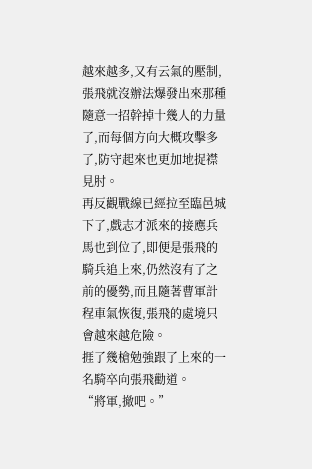越來越多,又有云氣的壓制,張飛就沒辦法爆發出來那種隨意一招幹掉十幾人的力量了,而每個方向大概攻擊多了,防守起來也更加地捉襟見肘。
再反觀戰線已經拉至臨邑城下了,戲志才派來的接應兵馬也到位了,即便是張飛的騎兵追上來,仍然沒有了之前的優勢,而且隨著曹軍計程車氣恢復,張飛的處境只會越來越危險。
捱了幾槍勉強跟了上來的一名騎卒向張飛勸道。
“將軍,撤吧。”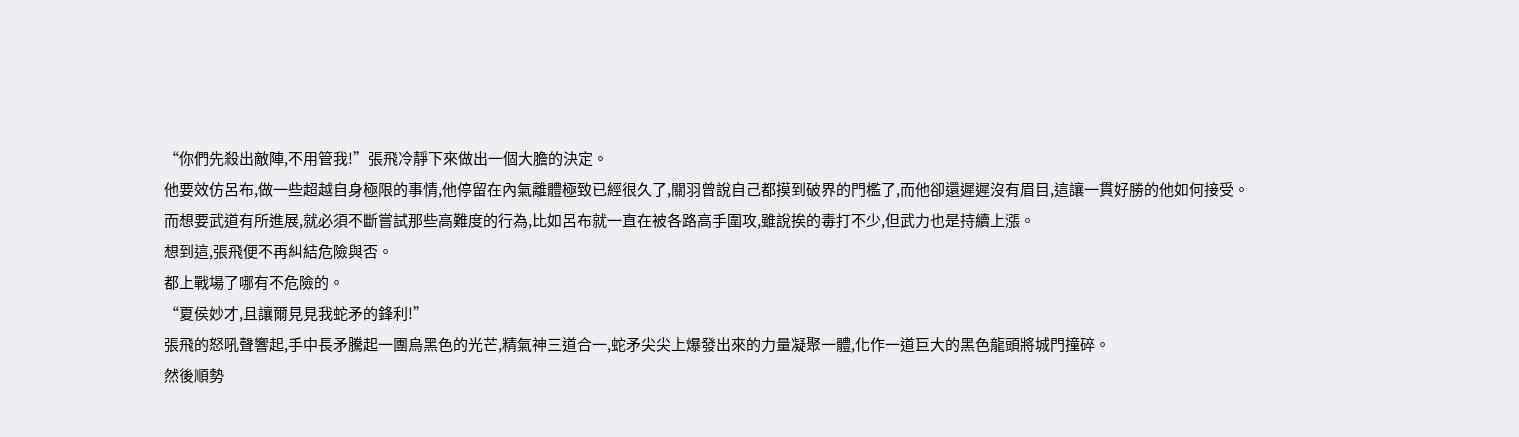“你們先殺出敵陣,不用管我!”張飛冷靜下來做出一個大膽的決定。
他要效仿呂布,做一些超越自身極限的事情,他停留在內氣離體極致已經很久了,關羽曾說自己都摸到破界的門檻了,而他卻還遲遲沒有眉目,這讓一貫好勝的他如何接受。
而想要武道有所進展,就必須不斷嘗試那些高難度的行為,比如呂布就一直在被各路高手圍攻,雖說挨的毒打不少,但武力也是持續上漲。
想到這,張飛便不再糾結危險與否。
都上戰場了哪有不危險的。
“夏侯妙才,且讓爾見見我蛇矛的鋒利!”
張飛的怒吼聲響起,手中長矛騰起一團烏黑色的光芒,精氣神三道合一,蛇矛尖尖上爆發出來的力量凝聚一體,化作一道巨大的黑色龍頭將城門撞碎。
然後順勢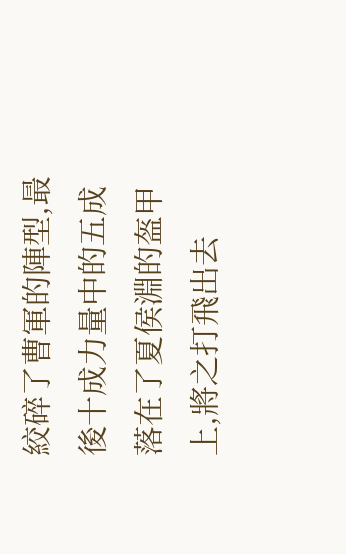絞碎了曹軍的陣型,最後十成力量中的五成落在了夏侯淵的盔甲上,將之打飛出去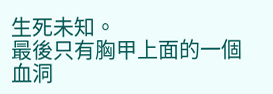生死未知。
最後只有胸甲上面的一個血洞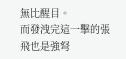無比醒目。
而發洩完這一擊的張飛也是強弩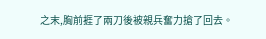之末,胸前捱了兩刀後被親兵奮力搶了回去。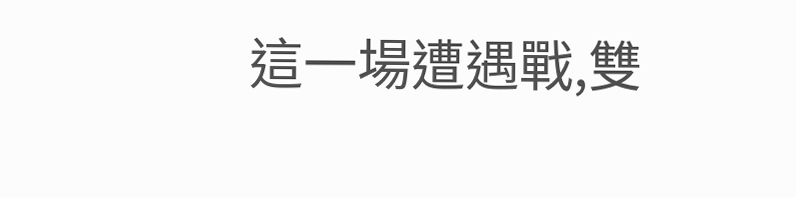這一場遭遇戰,雙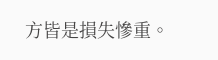方皆是損失慘重。